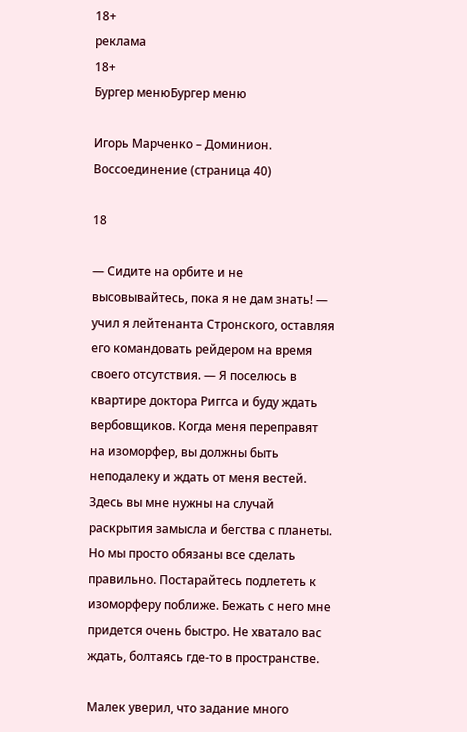18+
реклама
18+
Бургер менюБургер меню

Игорь Марченко – Доминион. Воссоединение (страница 40)

18

— Сидите на орбите и не высовывайтесь, пока я не дам знать! — учил я лейтенанта Стронского, оставляя его командовать рейдером на время своего отсутствия. — Я поселюсь в квартире доктора Риггса и буду ждать вербовщиков. Когда меня переправят на изоморфер, вы должны быть неподалеку и ждать от меня вестей. Здесь вы мне нужны на случай раскрытия замысла и бегства с планеты. Но мы просто обязаны все сделать правильно. Постарайтесь подлететь к изоморферу поближе. Бежать с него мне придется очень быстро. Не хватало вас ждать, болтаясь где-то в пространстве.

Малек уверил, что задание много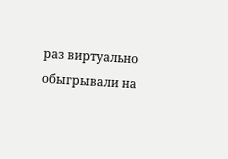раз виртуально обыгрывали на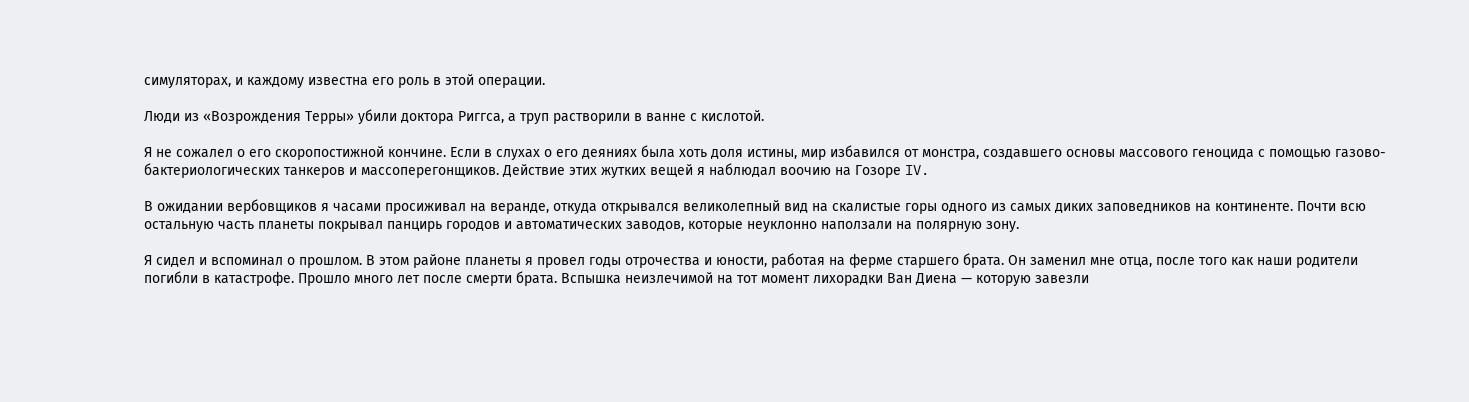симуляторах, и каждому известна его роль в этой операции.

Люди из «Возрождения Терры» убили доктора Риггса, а труп растворили в ванне с кислотой.

Я не сожалел о его скоропостижной кончине. Если в слухах о его деяниях была хоть доля истины, мир избавился от монстра, создавшего основы массового геноцида с помощью газово-бактериологических танкеров и массоперегонщиков. Действие этих жутких вещей я наблюдал воочию на Гозоре IV.

В ожидании вербовщиков я часами просиживал на веранде, откуда открывался великолепный вид на скалистые горы одного из самых диких заповедников на континенте. Почти всю остальную часть планеты покрывал панцирь городов и автоматических заводов, которые неуклонно наползали на полярную зону.

Я сидел и вспоминал о прошлом. В этом районе планеты я провел годы отрочества и юности, работая на ферме старшего брата. Он заменил мне отца, после того как наши родители погибли в катастрофе. Прошло много лет после смерти брата. Вспышка неизлечимой на тот момент лихорадки Ван Диена — которую завезли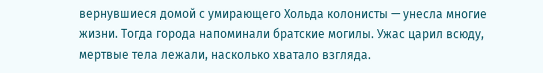вернувшиеся домой с умирающего Хольда колонисты — унесла многие жизни. Тогда города напоминали братские могилы. Ужас царил всюду, мертвые тела лежали, насколько хватало взгляда.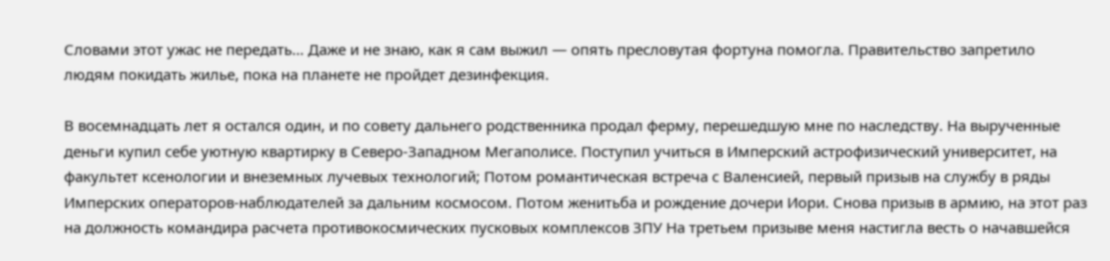Словами этот ужас не передать… Даже и не знаю, как я сам выжил — опять пресловутая фортуна помогла. Правительство запретило людям покидать жилье, пока на планете не пройдет дезинфекция.

В восемнадцать лет я остался один, и по совету дальнего родственника продал ферму, перешедшую мне по наследству. На вырученные деньги купил себе уютную квартирку в Северо-Западном Мегаполисе. Поступил учиться в Имперский астрофизический университет, на факультет ксенологии и внеземных лучевых технологий; Потом романтическая встреча с Валенсией, первый призыв на службу в ряды Имперских операторов-наблюдателей за дальним космосом. Потом женитьба и рождение дочери Иори. Снова призыв в армию, на этот раз на должность командира расчета противокосмических пусковых комплексов ЗПУ На третьем призыве меня настигла весть о начавшейся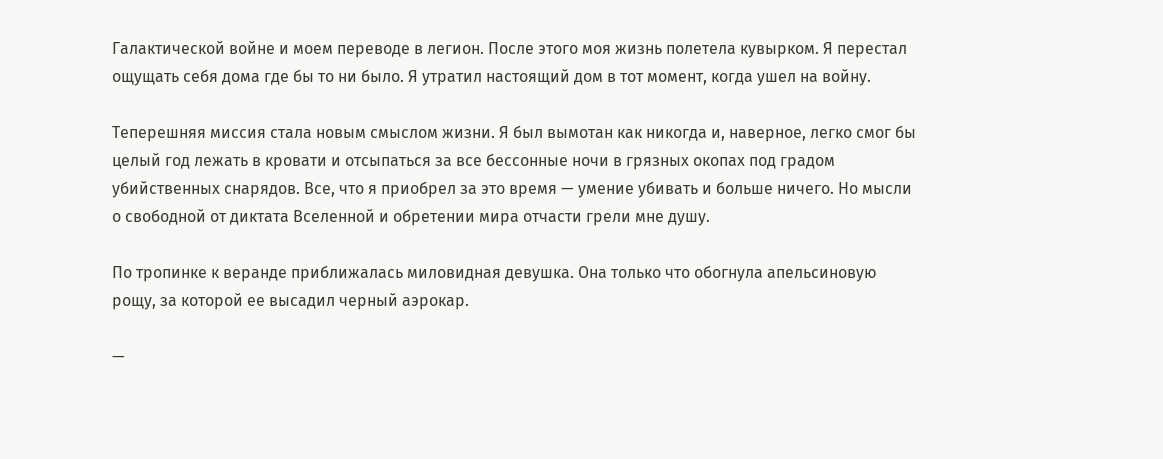Галактической войне и моем переводе в легион. После этого моя жизнь полетела кувырком. Я перестал ощущать себя дома где бы то ни было. Я утратил настоящий дом в тот момент, когда ушел на войну.

Теперешняя миссия стала новым смыслом жизни. Я был вымотан как никогда и, наверное, легко смог бы целый год лежать в кровати и отсыпаться за все бессонные ночи в грязных окопах под градом убийственных снарядов. Все, что я приобрел за это время — умение убивать и больше ничего. Но мысли о свободной от диктата Вселенной и обретении мира отчасти грели мне душу.

По тропинке к веранде приближалась миловидная девушка. Она только что обогнула апельсиновую рощу, за которой ее высадил черный аэрокар.

—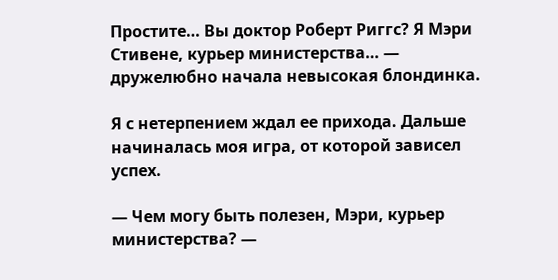Простите… Вы доктор Роберт Риггс? Я Мэри Стивене, курьер министерства… — дружелюбно начала невысокая блондинка.

Я с нетерпением ждал ее прихода. Дальше начиналась моя игра, от которой зависел успех.

— Чем могу быть полезен, Мэри, курьер министерства? —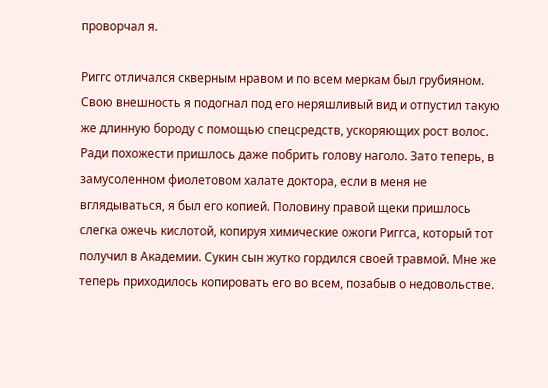проворчал я.

Риггс отличался скверным нравом и по всем меркам был грубияном. Свою внешность я подогнал под его неряшливый вид и отпустил такую же длинную бороду с помощью спецсредств, ускоряющих рост волос. Ради похожести пришлось даже побрить голову наголо. Зато теперь, в замусоленном фиолетовом халате доктора, если в меня не вглядываться, я был его копией. Половину правой щеки пришлось слегка ожечь кислотой, копируя химические ожоги Риггса, который тот получил в Академии. Сукин сын жутко гордился своей травмой. Мне же теперь приходилось копировать его во всем, позабыв о недовольстве.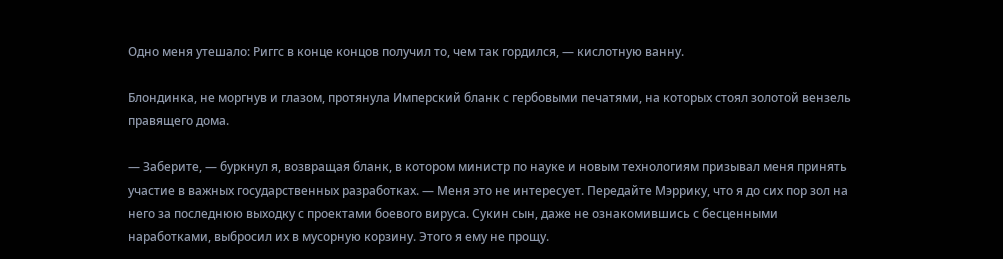Одно меня утешало: Риггс в конце концов получил то, чем так гордился, — кислотную ванну.

Блондинка, не моргнув и глазом, протянула Имперский бланк с гербовыми печатями, на которых стоял золотой вензель правящего дома.

— Заберите, — буркнул я, возвращая бланк, в котором министр по науке и новым технологиям призывал меня принять участие в важных государственных разработках. — Меня это не интересует. Передайте Мэррику, что я до сих пор зол на него за последнюю выходку с проектами боевого вируса. Сукин сын, даже не ознакомившись с бесценными наработками, выбросил их в мусорную корзину. Этого я ему не прощу.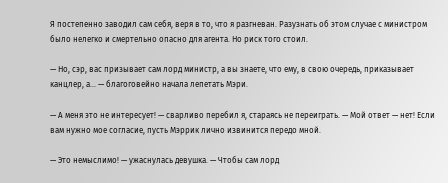Я постепенно заводил сам себя, веря в то, что я разгневан. Разузнать об этом случае с министром было нелегко и смертельно опасно для агента. Но риск того стоил.

— Но, сэр, вас призывает сам лорд министр, а вы знаете, что ему, в свою очередь, приказывает канцлер, а… — благоговейно начала лепетать Мэри.

— А меня это не интересует! — сварливо перебил я, стараясь не переиграть. — Мой ответ — нет! Если вам нужно мое согласие, пусть Мэррик лично извинится передо мной.

— Это немыслимо! — ужаснулась девушка. — Чтобы сам лорд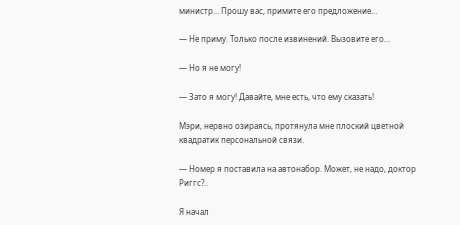министр… Прошу вас, примите его предложение…

— Не приму. Только после извинений. Вызовите его…

— Но я не могу!

— Зато я могу! Давайте, мне есть, что ему сказать!

Мэри, нервно озираясь, протянула мне плоский цветной квадратик персональной связи.

— Номер я поставила на автонабор. Может, не надо, доктор Риггс?..

Я начал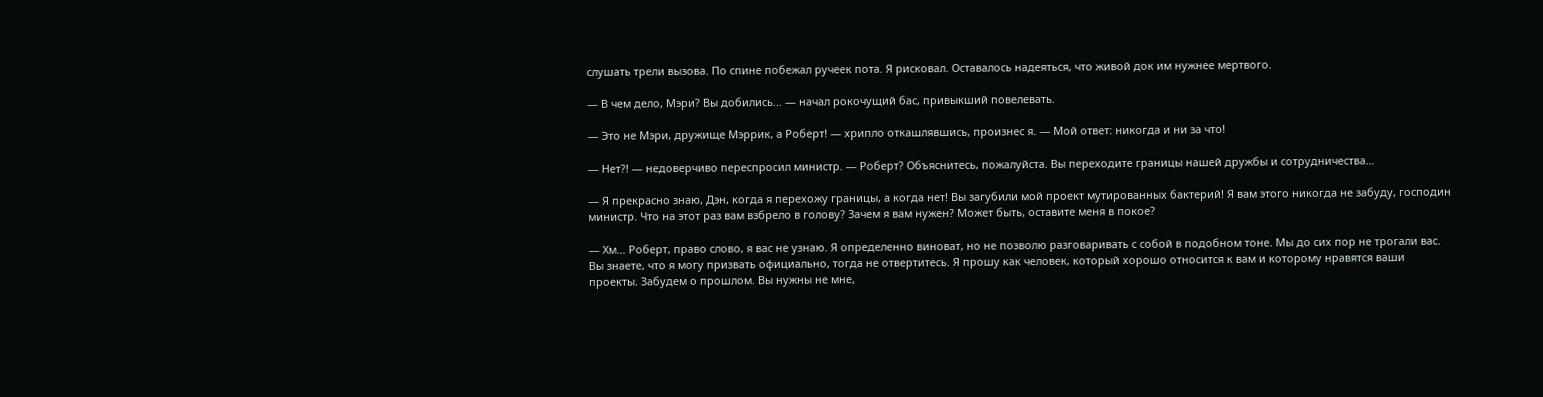слушать трели вызова. По спине побежал ручеек пота. Я рисковал. Оставалось надеяться, что живой док им нужнее мертвого.

— В чем дело, Мэри? Вы добились… — начал рокочущий бас, привыкший повелевать.

— Это не Мэри, дружище Мэррик, а Роберт! — хрипло откашлявшись, произнес я. — Мой ответ: никогда и ни за что!

— Нет?! — недоверчиво переспросил министр. — Роберт? Объяснитесь, пожалуйста. Вы переходите границы нашей дружбы и сотрудничества…

— Я прекрасно знаю, Дэн, когда я перехожу границы, а когда нет! Вы загубили мой проект мутированных бактерий! Я вам этого никогда не забуду, господин министр. Что на этот раз вам взбрело в голову? Зачем я вам нужен? Может быть, оставите меня в покое?

— Хм… Роберт, право слово, я вас не узнаю. Я определенно виноват, но не позволю разговаривать с собой в подобном тоне. Мы до сих пор не трогали вас. Вы знаете, что я могу призвать официально, тогда не отвертитесь. Я прошу как человек, который хорошо относится к вам и которому нравятся ваши проекты. Забудем о прошлом. Вы нужны не мне,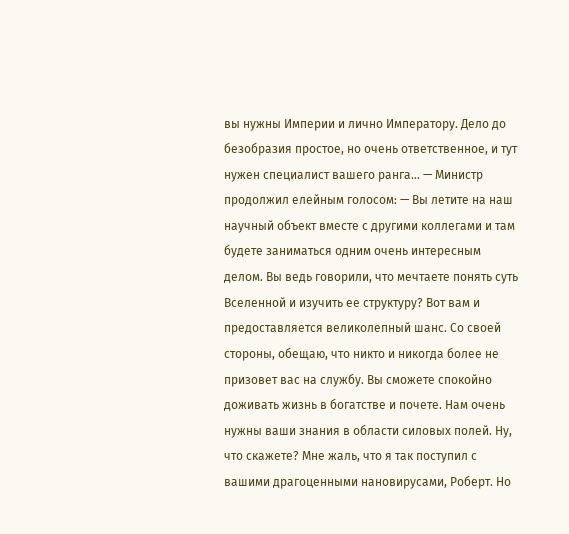вы нужны Империи и лично Императору. Дело до безобразия простое, но очень ответственное, и тут нужен специалист вашего ранга… — Министр продолжил елейным голосом: — Вы летите на наш научный объект вместе с другими коллегами и там будете заниматься одним очень интересным делом. Вы ведь говорили, что мечтаете понять суть Вселенной и изучить ее структуру? Вот вам и предоставляется великолепный шанс. Со своей стороны, обещаю, что никто и никогда более не призовет вас на службу. Вы сможете спокойно доживать жизнь в богатстве и почете. Нам очень нужны ваши знания в области силовых полей. Ну, что скажете? Мне жаль, что я так поступил с вашими драгоценными нановирусами, Роберт. Но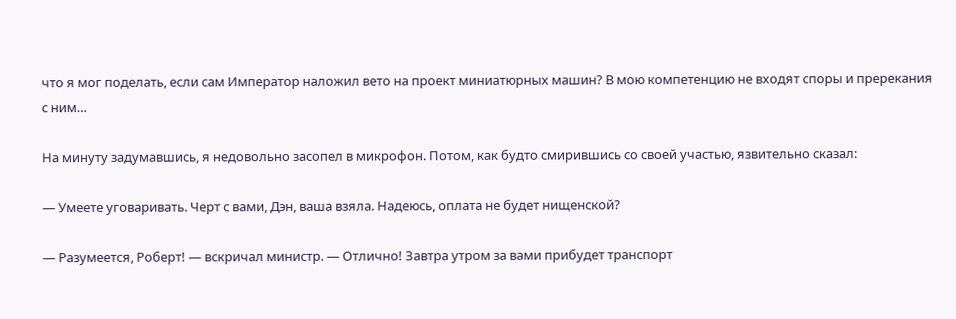что я мог поделать, если сам Император наложил вето на проект миниатюрных машин? В мою компетенцию не входят споры и пререкания с ним…

На минуту задумавшись, я недовольно засопел в микрофон. Потом, как будто смирившись со своей участью, язвительно сказал:

— Умеете уговаривать. Черт с вами, Дэн, ваша взяла. Надеюсь, оплата не будет нищенской?

— Разумеется, Роберт! — вскричал министр. — Отлично! Завтра утром за вами прибудет транспорт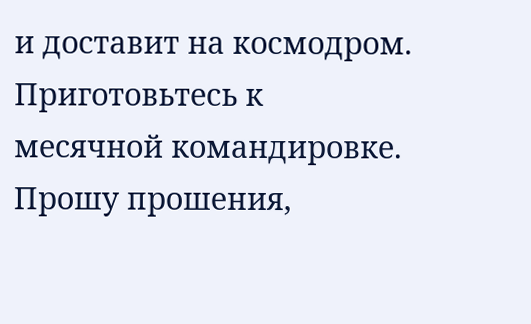и доставит на космодром. Приготовьтесь к месячной командировке. Прошу прошения,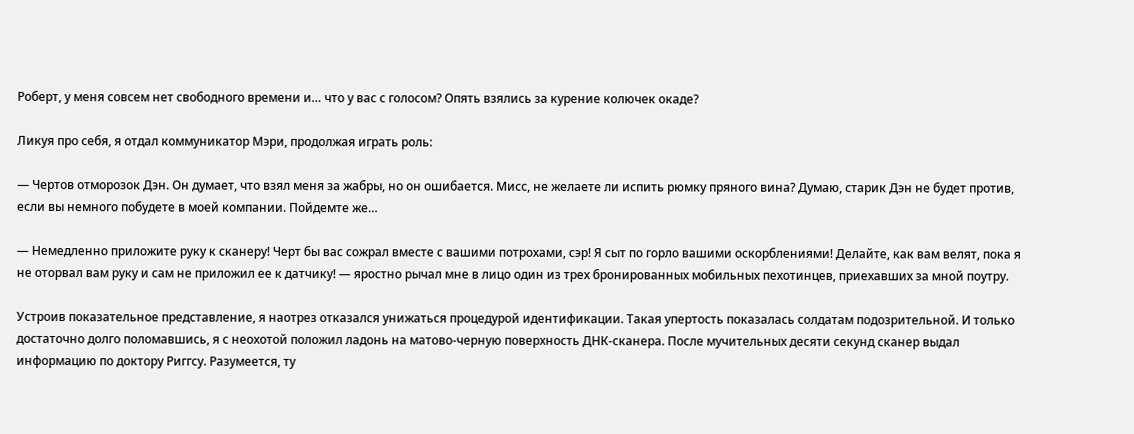Роберт, у меня совсем нет свободного времени и… что у вас с голосом? Опять взялись за курение колючек окаде?

Ликуя про себя, я отдал коммуникатор Мэри, продолжая играть роль:

— Чертов отморозок Дэн. Он думает, что взял меня за жабры, но он ошибается. Мисс, не желаете ли испить рюмку пряного вина? Думаю, старик Дэн не будет против, если вы немного побудете в моей компании. Пойдемте же…

— Немедленно приложите руку к сканеру! Черт бы вас сожрал вместе с вашими потрохами, сэр! Я сыт по горло вашими оскорблениями! Делайте, как вам велят, пока я не оторвал вам руку и сам не приложил ее к датчику! — яростно рычал мне в лицо один из трех бронированных мобильных пехотинцев, приехавших за мной поутру.

Устроив показательное представление, я наотрез отказался унижаться процедурой идентификации. Такая упертость показалась солдатам подозрительной. И только достаточно долго поломавшись, я с неохотой положил ладонь на матово-черную поверхность ДНК-сканера. После мучительных десяти секунд сканер выдал информацию по доктору Риггсу. Разумеется, ту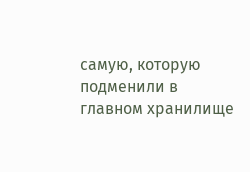самую, которую подменили в главном хранилище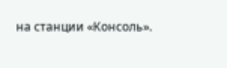на станции «Консоль».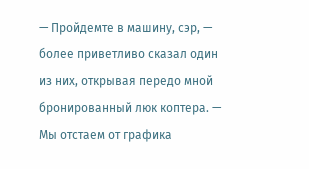— Пройдемте в машину, сэр, — более приветливо сказал один из них, открывая передо мной бронированный люк коптера. — Мы отстаем от графика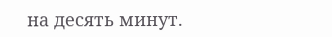на десять минут.